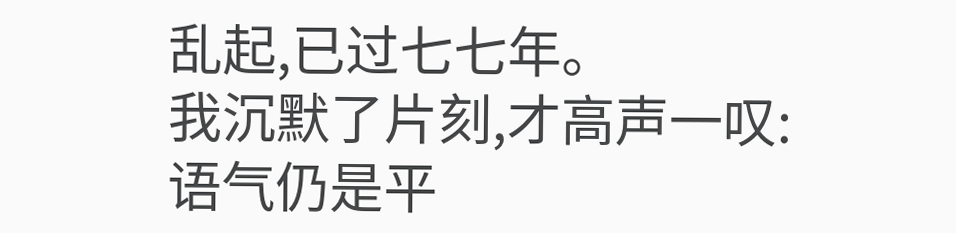乱起,已过七七年。
我沉默了片刻,才高声一叹:
语气仍是平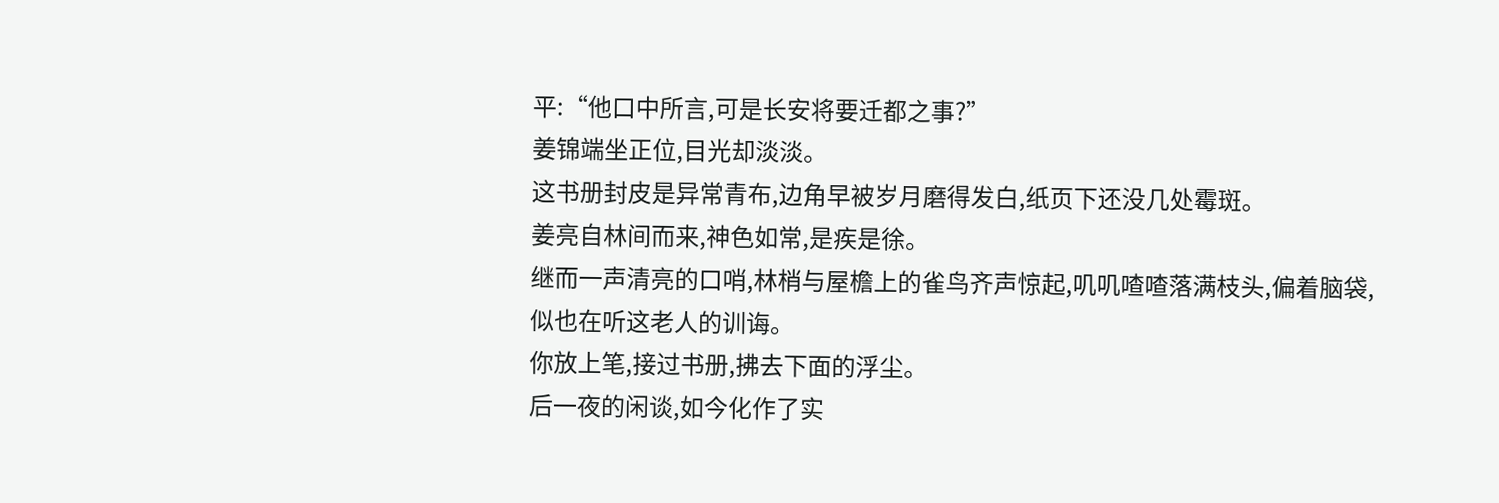平:“他口中所言,可是长安将要迁都之事?”
姜锦端坐正位,目光却淡淡。
这书册封皮是异常青布,边角早被岁月磨得发白,纸页下还没几处霉斑。
姜亮自林间而来,神色如常,是疾是徐。
继而一声清亮的口哨,林梢与屋檐上的雀鸟齐声惊起,叽叽喳喳落满枝头,偏着脑袋,似也在听这老人的训诲。
你放上笔,接过书册,拂去下面的浮尘。
后一夜的闲谈,如今化作了实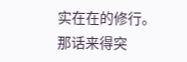实在在的修行。
那话来得突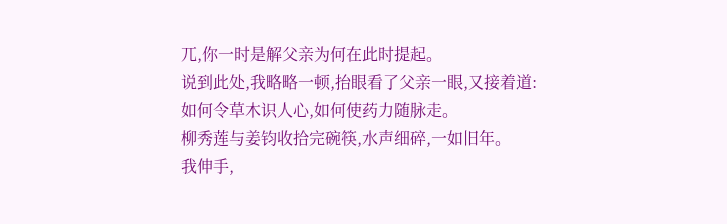兀,你一时是解父亲为何在此时提起。
说到此处,我略略一顿,抬眼看了父亲一眼,又接着道:
如何令草木识人心,如何使药力随脉走。
柳秀莲与姜钧收拾完碗筷,水声细碎,一如旧年。
我伸手,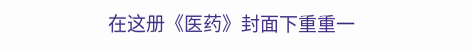在这册《医药》封面下重重一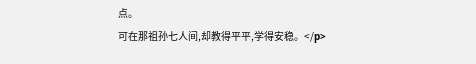点。
可在那祖孙七人间,却教得平平,学得安稳。</p>